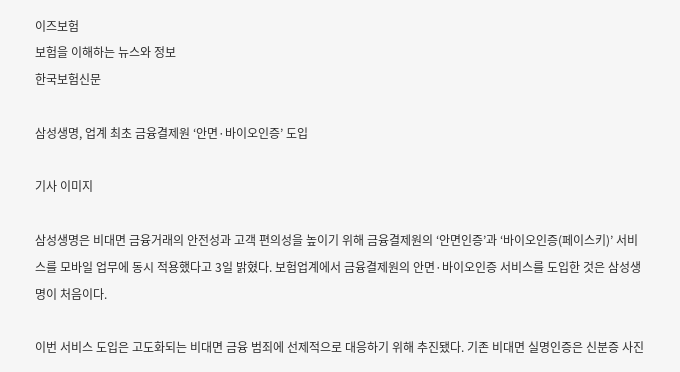이즈보험
보험을 이해하는 뉴스와 정보
한국보험신문

삼성생명, 업계 최초 금융결제원 ‘안면·바이오인증’ 도입

기사 이미지

삼성생명은 비대면 금융거래의 안전성과 고객 편의성을 높이기 위해 금융결제원의 ‘안면인증’과 ‘바이오인증(페이스키)’ 서비스를 모바일 업무에 동시 적용했다고 3일 밝혔다. 보험업계에서 금융결제원의 안면·바이오인증 서비스를 도입한 것은 삼성생명이 처음이다.

이번 서비스 도입은 고도화되는 비대면 금융 범죄에 선제적으로 대응하기 위해 추진됐다. 기존 비대면 실명인증은 신분증 사진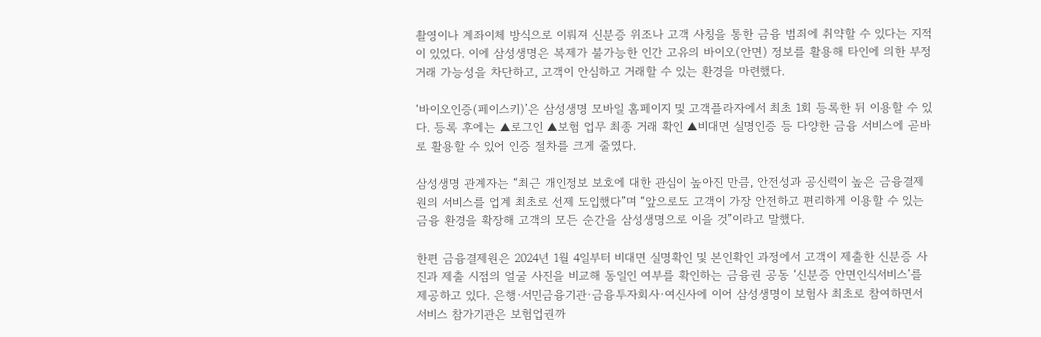촬영이나 계좌이체 방식으로 이뤄져 신분증 위조나 고객 사칭을 통한 금융 범죄에 취약할 수 있다는 지적이 있었다. 이에 삼성생명은 복제가 불가능한 인간 고유의 바이오(안면) 정보를 활용해 타인에 의한 부정 거래 가능성을 차단하고, 고객이 안심하고 거래할 수 있는 환경을 마련했다.

‘바이오인증(페이스키)’은 삼성생명 모바일 홈페이지 및 고객플라자에서 최초 1회 등록한 뒤 이용할 수 있다. 등록 후에는 ▲로그인 ▲보험 업무 최종 거래 확인 ▲비대면 실명인증 등 다양한 금융 서비스에 곧바로 활용할 수 있어 인증 절차를 크게 줄였다.

삼성생명 관계자는 “최근 개인정보 보호에 대한 관심이 높아진 만큼, 안전성과 공신력이 높은 금융결제원의 서비스를 업계 최초로 선제 도입했다”며 “앞으로도 고객이 가장 안전하고 편리하게 이용할 수 있는 금융 환경을 확장해 고객의 모든 순간을 삼성생명으로 이을 것”이라고 말했다.

한편 금융결제원은 2024년 1월 4일부터 비대면 실명확인 및 본인확인 과정에서 고객이 제출한 신분증 사진과 제출 시점의 얼굴 사진을 비교해 동일인 여부를 확인하는 금융권 공동 ‘신분증 안면인식서비스’를 제공하고 있다. 은행·서민금융기관·금융투자회사·여신사에 이어 삼성생명이 보험사 최초로 참여하면서 서비스 참가기관은 보험업권까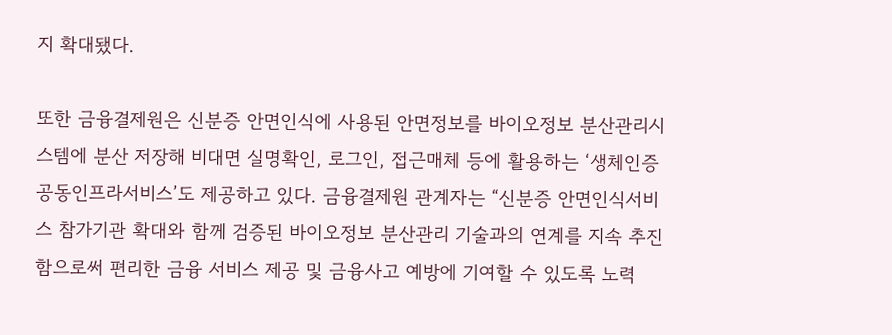지 확대됐다.

또한 금융결제원은 신분증 안면인식에 사용된 안면정보를 바이오정보 분산관리시스템에 분산 저장해 비대면 실명확인, 로그인, 접근매체 등에 활용하는 ‘생체인증 공동인프라서비스’도 제공하고 있다. 금융결제원 관계자는 “신분증 안면인식서비스 참가기관 확대와 함께 검증된 바이오정보 분산관리 기술과의 연계를 지속 추진함으로써 편리한 금융 서비스 제공 및 금융사고 예방에 기여할 수 있도록 노력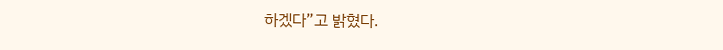하겠다”고 밝혔다.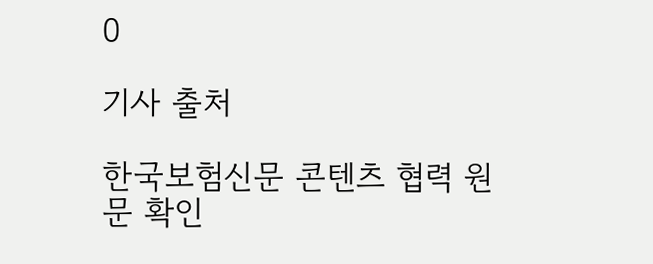0

기사 출처

한국보험신문 콘텐츠 협력 원문 확인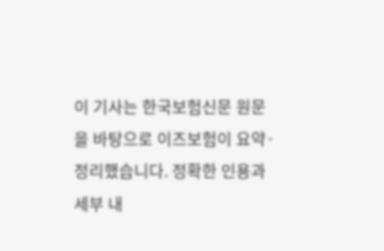이 기사는 한국보험신문 원문을 바탕으로 이즈보험이 요약·정리했습니다. 정확한 인용과 세부 내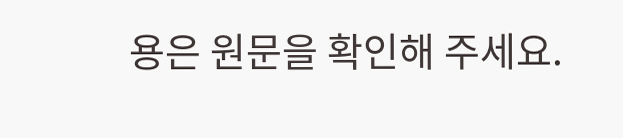용은 원문을 확인해 주세요.